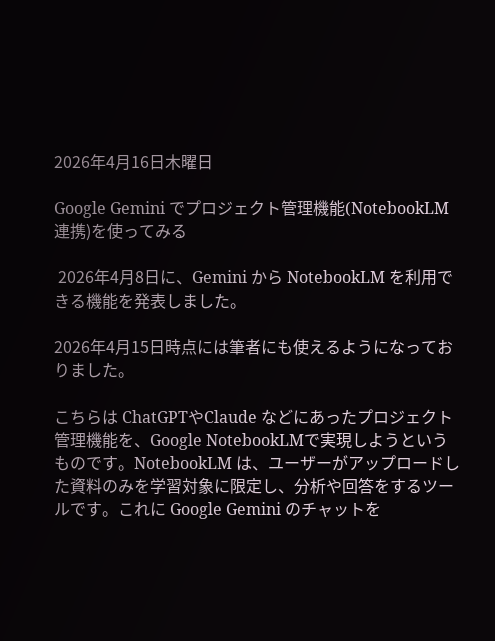2026年4月16日木曜日

Google Gemini でプロジェクト管理機能(NotebookLM連携)を使ってみる

 2026年4月8日に、Gemini から NotebookLM を利用できる機能を発表しました。

2026年4月15日時点には筆者にも使えるようになっておりました。

こちらは ChatGPTやClaude などにあったプロジェクト管理機能を、Google NotebookLMで実現しようというものです。NotebookLM は、ユーザーがアップロードした資料のみを学習対象に限定し、分析や回答をするツールです。これに Google Gemini のチャットを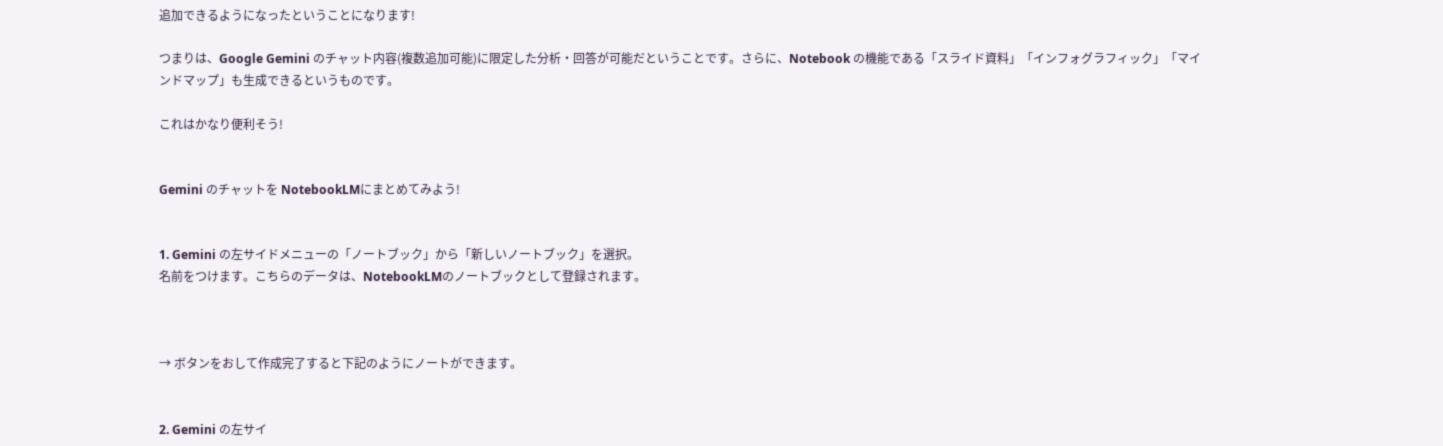追加できるようになったということになります!

つまりは、Google Gemini のチャット内容(複数追加可能)に限定した分析・回答が可能だということです。さらに、Notebook の機能である「スライド資料」「インフォグラフィック」「マインドマップ」も生成できるというものです。

これはかなり便利そう!


Gemini のチャットを NotebookLMにまとめてみよう!


1. Gemini の左サイドメニューの「ノートブック」から「新しいノートブック」を選択。
名前をつけます。こちらのデータは、NotebookLMのノートブックとして登録されます。



→ ボタンをおして作成完了すると下記のようにノートができます。


2. Gemini の左サイ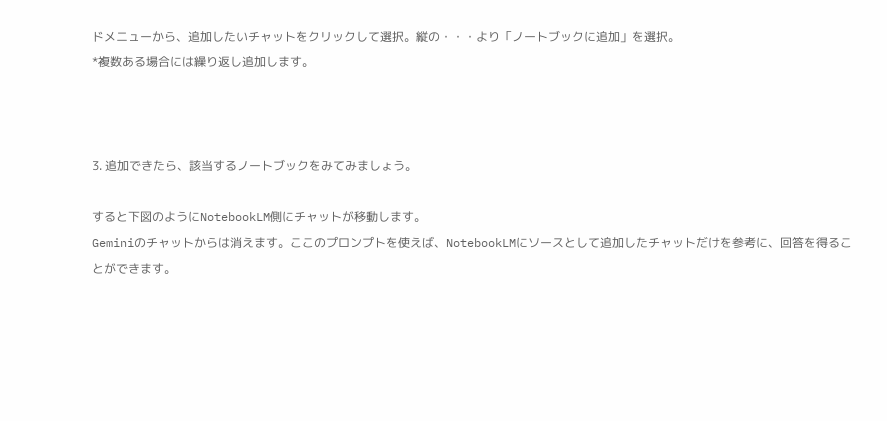ドメニューから、追加したいチャットをクリックして選択。縦の・・・より「ノートブックに追加」を選択。
*複数ある場合には繰り返し追加します。



3. 追加できたら、該当するノートブックをみてみましょう。

すると下図のようにNotebookLM側にチャットが移動します。
Geminiのチャットからは消えます。ここのプロンプトを使えば、NotebookLMにソースとして追加したチャットだけを参考に、回答を得ることができます。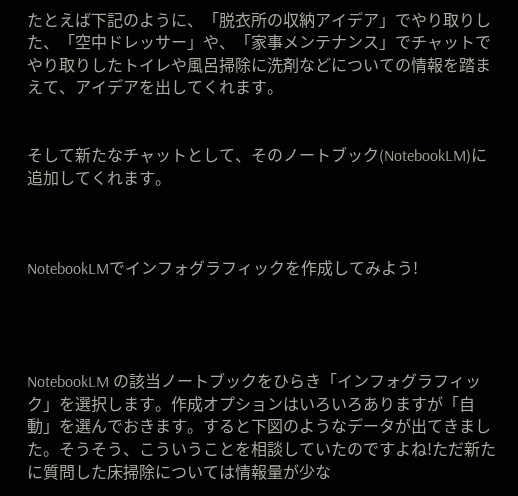たとえば下記のように、「脱衣所の収納アイデア」でやり取りした、「空中ドレッサー」や、「家事メンテナンス」でチャットでやり取りしたトイレや風呂掃除に洗剤などについての情報を踏まえて、アイデアを出してくれます。


そして新たなチャットとして、そのノートブック(NotebookLM)に追加してくれます。



NotebookLMでインフォグラフィックを作成してみよう!




NotebookLM の該当ノートブックをひらき「インフォグラフィック」を選択します。作成オプションはいろいろありますが「自動」を選んでおきます。すると下図のようなデータが出てきました。そうそう、こういうことを相談していたのですよね!ただ新たに質問した床掃除については情報量が少な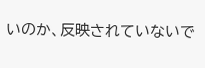いのか、反映されていないで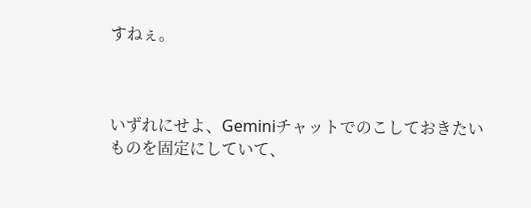すねぇ。



いずれにせよ、Geminiチャットでのこしておきたいものを固定にしていて、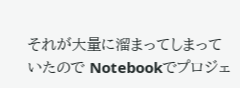それが大量に溜まってしまっていたので Notebookでプロジェ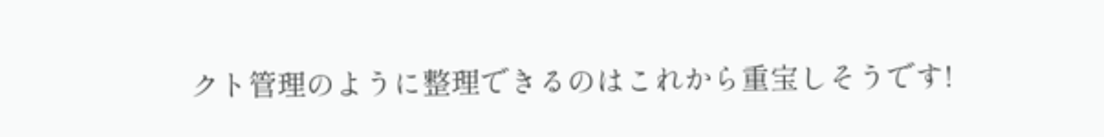クト管理のように整理できるのはこれから重宝しそうです!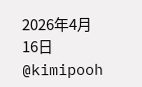2026年4月16日 @kimipooh